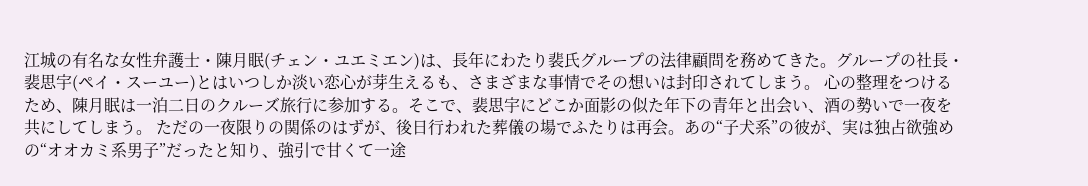江城の有名な女性弁護士・陳月眠(チェン・ユエミエン)は、長年にわたり裴氏グループの法律顧問を務めてきた。グループの社長・裴思宇(ペイ・スーユー)とはいつしか淡い恋心が芽生えるも、さまざまな事情でその想いは封印されてしまう。 心の整理をつけるため、陳月眠は一泊二日のクルーズ旅行に参加する。そこで、裴思宇にどこか面影の似た年下の青年と出会い、酒の勢いで一夜を共にしてしまう。 ただの一夜限りの関係のはずが、後日行われた葬儀の場でふたりは再会。あの“子犬系”の彼が、実は独占欲強めの“オオカミ系男子”だったと知り、強引で甘くて一途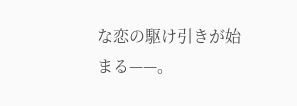な恋の駆け引きが始まる——。